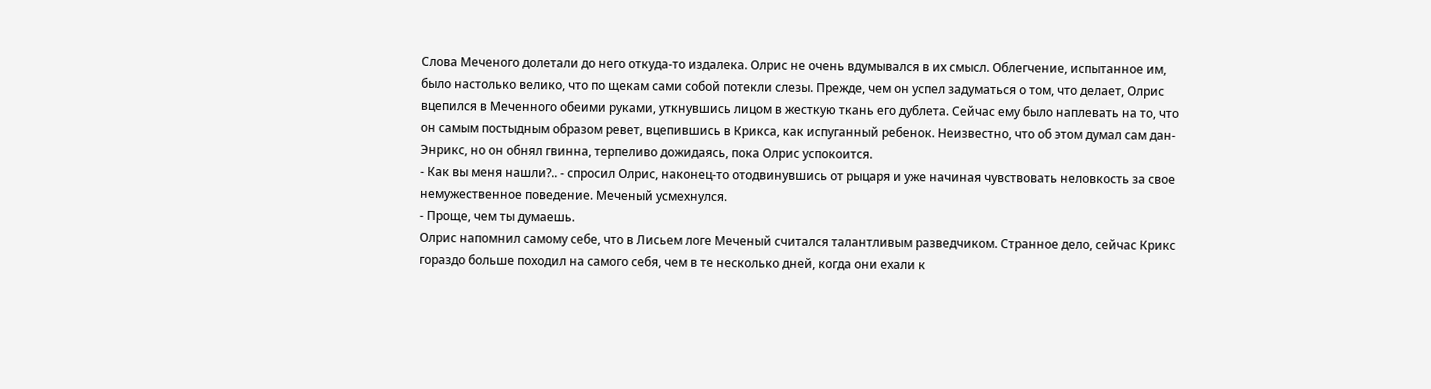Слова Меченого долетали до него откуда-то издалека. Олрис не очень вдумывался в их смысл. Облегчение, испытанное им, было настолько велико, что по щекам сами собой потекли слезы. Прежде, чем он успел задуматься о том, что делает, Олрис вцепился в Меченного обеими руками, уткнувшись лицом в жесткую ткань его дублета. Сейчас ему было наплевать на то, что он самым постыдным образом ревет, вцепившись в Крикса, как испуганный ребенок. Неизвестно, что об этом думал сам дан-Энрикс, но он обнял гвинна, терпеливо дожидаясь, пока Олрис успокоится.
- Как вы меня нашли?.. - спросил Олрис, наконец-то отодвинувшись от рыцаря и уже начиная чувствовать неловкость за свое немужественное поведение. Меченый усмехнулся.
- Проще, чем ты думаешь.
Олрис напомнил самому себе, что в Лисьем логе Меченый считался талантливым разведчиком. Странное дело, сейчас Крикс гораздо больше походил на самого себя, чем в те несколько дней, когда они ехали к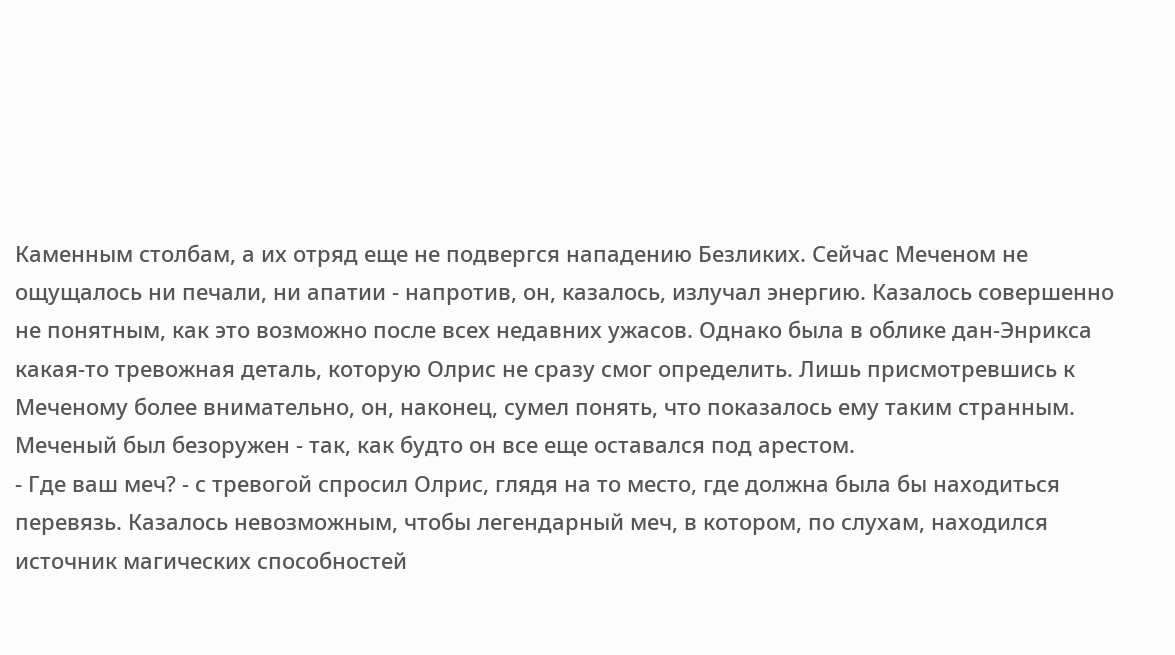Каменным столбам, а их отряд еще не подвергся нападению Безликих. Сейчас Меченом не ощущалось ни печали, ни апатии - напротив, он, казалось, излучал энергию. Казалось совершенно не понятным, как это возможно после всех недавних ужасов. Однако была в облике дан-Энрикса какая-то тревожная деталь, которую Олрис не сразу смог определить. Лишь присмотревшись к Меченому более внимательно, он, наконец, сумел понять, что показалось ему таким странным. Меченый был безоружен - так, как будто он все еще оставался под арестом.
- Где ваш меч? - с тревогой спросил Олрис, глядя на то место, где должна была бы находиться перевязь. Казалось невозможным, чтобы легендарный меч, в котором, по слухам, находился источник магических способностей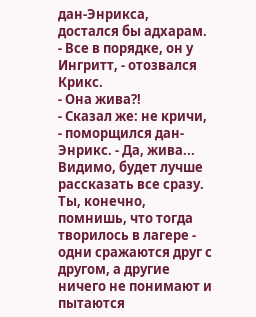дан-Энрикса, достался бы адхарам.
- Все в порядке, он у Ингритт, - отозвался Крикс.
- Она жива?!
- Сказал же: не кричи, - поморщился дан-Энрикс. - Да, жива... Видимо, будет лучше рассказать все сразу. Ты, конечно, помнишь, что тогда творилось в лагере - одни сражаются друг с другом, а другие ничего не понимают и пытаются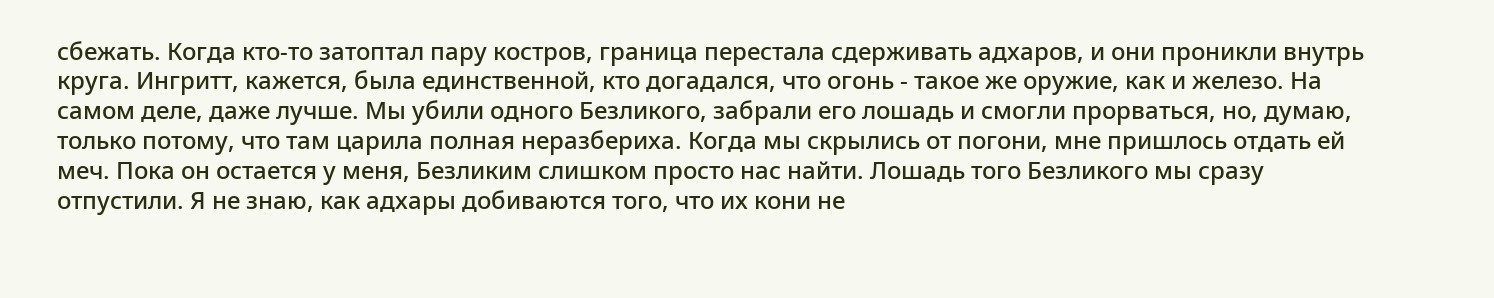сбежать. Когда кто-то затоптал пару костров, граница перестала сдерживать адхаров, и они проникли внутрь круга. Ингритт, кажется, была единственной, кто догадался, что огонь - такое же оружие, как и железо. На самом деле, даже лучше. Мы убили одного Безликого, забрали его лошадь и смогли прорваться, но, думаю, только потому, что там царила полная неразбериха. Когда мы скрылись от погони, мне пришлось отдать ей меч. Пока он остается у меня, Безликим слишком просто нас найти. Лошадь того Безликого мы сразу отпустили. Я не знаю, как адхары добиваются того, что их кони не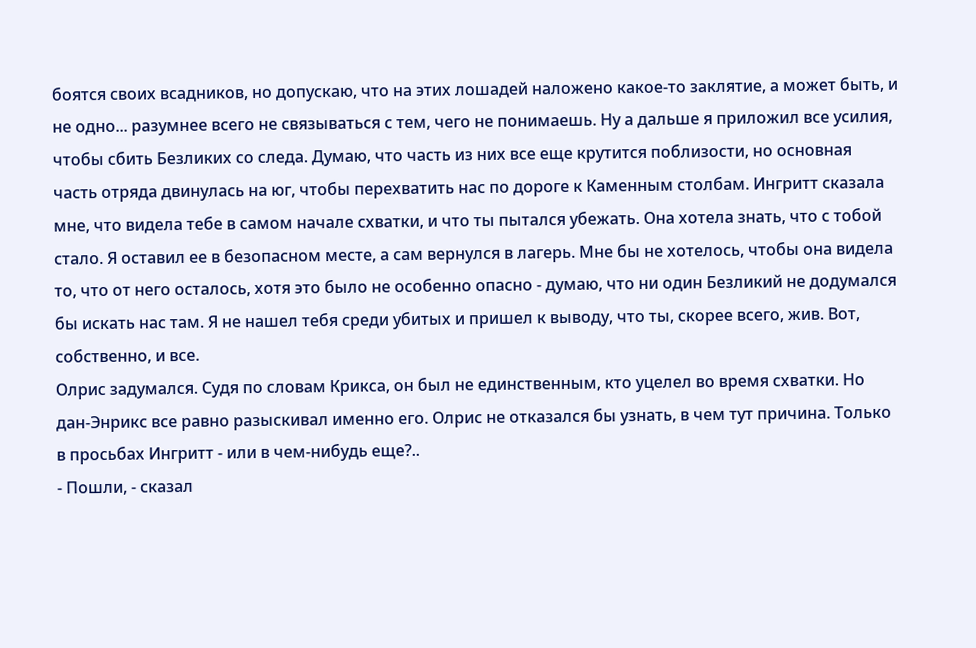боятся своих всадников, но допускаю, что на этих лошадей наложено какое-то заклятие, а может быть, и не одно... разумнее всего не связываться с тем, чего не понимаешь. Ну а дальше я приложил все усилия, чтобы сбить Безликих со следа. Думаю, что часть из них все еще крутится поблизости, но основная часть отряда двинулась на юг, чтобы перехватить нас по дороге к Каменным столбам. Ингритт сказала мне, что видела тебе в самом начале схватки, и что ты пытался убежать. Она хотела знать, что с тобой стало. Я оставил ее в безопасном месте, а сам вернулся в лагерь. Мне бы не хотелось, чтобы она видела то, что от него осталось, хотя это было не особенно опасно - думаю, что ни один Безликий не додумался бы искать нас там. Я не нашел тебя среди убитых и пришел к выводу, что ты, скорее всего, жив. Вот, собственно, и все.
Олрис задумался. Судя по словам Крикса, он был не единственным, кто уцелел во время схватки. Но дан-Энрикс все равно разыскивал именно его. Олрис не отказался бы узнать, в чем тут причина. Только в просьбах Ингритт - или в чем-нибудь еще?..
- Пошли, - сказал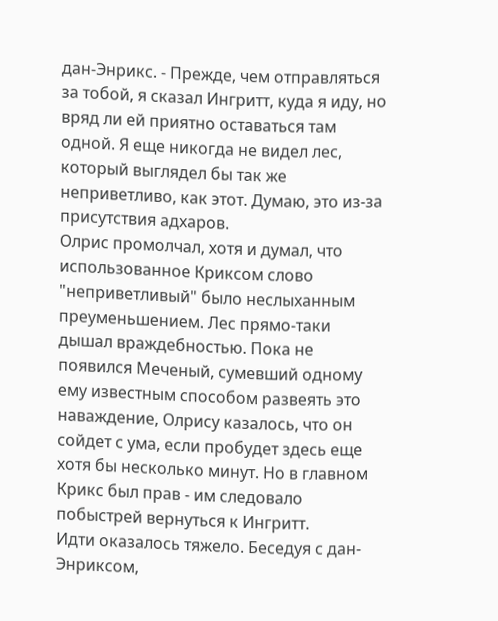дан-Энрикс. - Прежде, чем отправляться за тобой, я сказал Ингритт, куда я иду, но вряд ли ей приятно оставаться там одной. Я еще никогда не видел лес, который выглядел бы так же неприветливо, как этот. Думаю, это из-за присутствия адхаров.
Олрис промолчал, хотя и думал, что использованное Криксом слово "неприветливый" было неслыханным преуменьшением. Лес прямо-таки дышал враждебностью. Пока не появился Меченый, сумевший одному ему известным способом развеять это наваждение, Олрису казалось, что он сойдет с ума, если пробудет здесь еще хотя бы несколько минут. Но в главном Крикс был прав - им следовало побыстрей вернуться к Ингритт.
Идти оказалось тяжело. Беседуя с дан-Энриксом,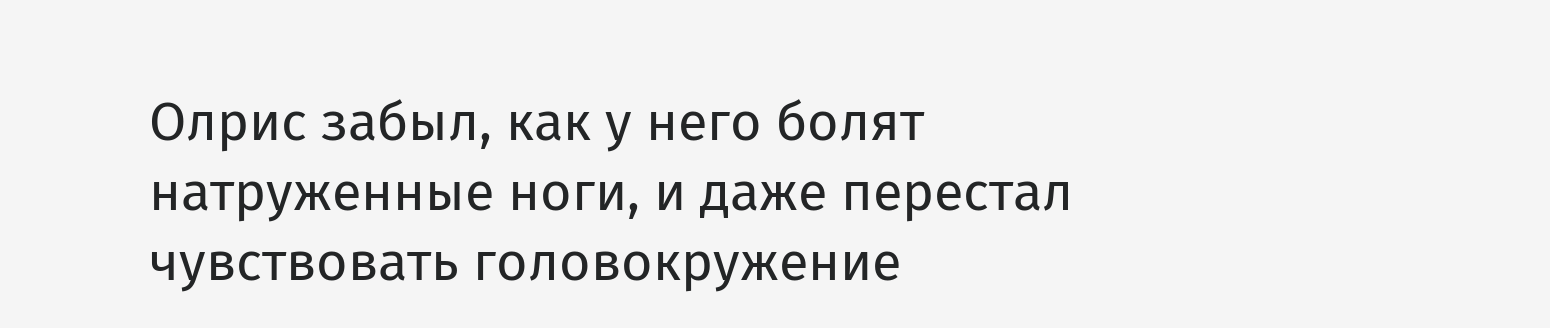Олрис забыл, как у него болят натруженные ноги, и даже перестал чувствовать головокружение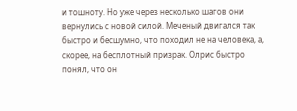и тошноту. Но уже через несколько шагов они вернулись с новой силой. Меченый двигался так быстро и бесшумно, что походил не на человека, а, скорее, на бесплотный призрак. Олрис быстро понял, что он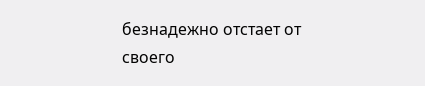безнадежно отстает от своего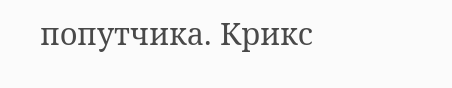попутчика. Крикс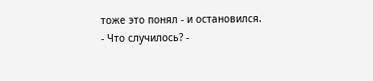тоже это понял - и остановился.
- Что случилось? -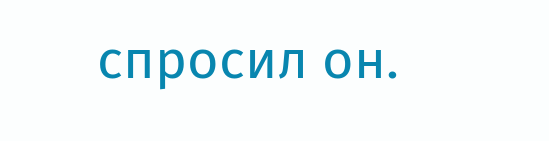спросил он.